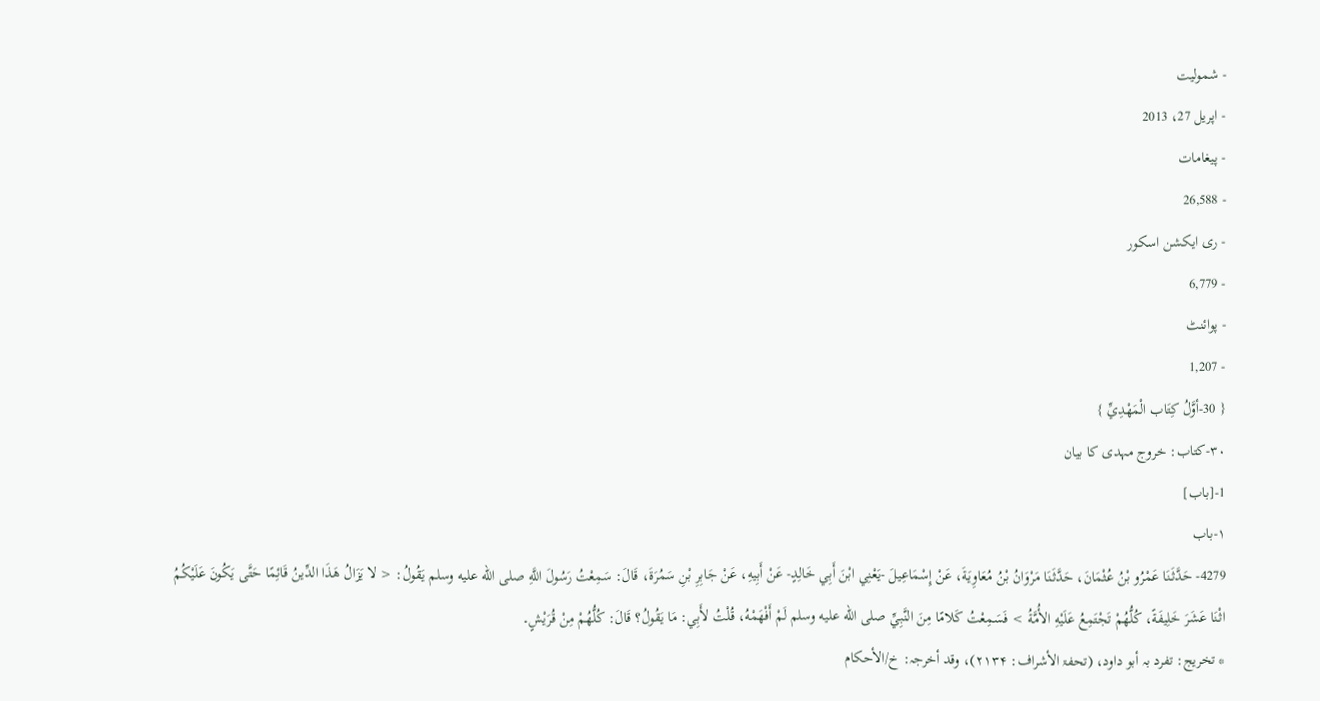- شمولیت
- اپریل 27، 2013
- پیغامات
- 26,588
- ری ایکشن اسکور
- 6,779
- پوائنٹ
- 1,207
{ 30-أوَّلُ كِتَاب الْمَهْدِيِّ }
۳۰-کتاب: خروج مہدی کا بیان
1-[باب]
۱-باب
4279- حَدَّثَنَا عَمْرُو بْنُ عُثْمَانَ، حَدَّثَنَا مَرْوَانُ بْنُ مُعَاوِيَةَ، عَنْ إِسْمَاعِيلَ -يَعْنِي ابْنَ أَبِي خَالِدٍ- عَنْ أَبِيهِ، عَنْ جَابِرِ بْنِ سَمُرَةَ، قَالَ: سَمِعْتُ رَسُولَ اللَّهِ صلى الله عليه وسلم يَقُولُ: < لا يَزَالُ هَذَا الدِّينُ قَائِمًا حَتَّى يَكُونَ عَلَيْكُمُ اثْنَا عَشَرَ خَلِيفَةً، كُلُّهُمْ تَجْتَمِعُ عَلَيْهِ الأُمَّةُ > فَسَمِعْتُ كَلامًا مِنَ النَّبِيِّ صلى الله عليه وسلم لَمْ أَفْهَمْهُ، قُلْتُ لأَبِي: مَا يَقُولُ؟ قَالَ: كُلُّهُمْ مِنْ قُرَيْشٍ۔
* تخريج: تفرد بہ أبو داود، (تحفۃ الأشراف: ۲۱۳۴)، وقد أخرجہ: خ/الأحکام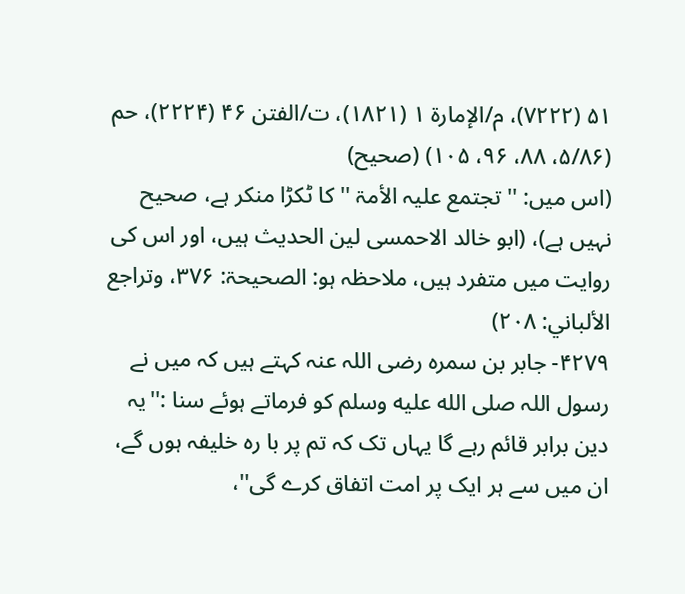۵۱ (۷۲۲۲)، م/الإمارۃ ۱ (۱۸۲۱)، ت/الفتن ۴۶ (۲۲۲۴)، حم (۵/۸۶، ۸۸، ۹۶، ۱۰۵) (صحیح)
(اس میں: '' تجتمع علیہ الأمۃ '' کا ٹکڑا منکر ہے، صحیح نہیں ہے)، (ابو خالد الاحمسی لین الحدیث ہیں، اور اس کی روایت میں متفرد ہیں، ملاحظہ ہو: الصحیحۃ: ۳۷۶، وتراجع الألباني: ۲۰۸)
۴۲۷۹- جابر بن سمرہ رضی اللہ عنہ کہتے ہیں کہ میں نے رسول اللہ صلى الله عليه وسلم کو فرماتے ہوئے سنا :''یہ دین برابر قائم رہے گا یہاں تک کہ تم پر با رہ خلیفہ ہوں گے، ان میں سے ہر ایک پر امت اتفاق کرے گی''،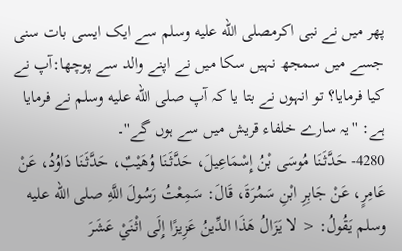پھر میں نے نبی اکرمصلى الله عليه وسلم سے ایک ایسی بات سنی جسے میں سمجھ نہیں سکا میں نے اپنے والد سے پوچھا:آپ نے کیا فرمایا؟ تو انہوں نے بتا یا کہ آپ صلى الله عليه وسلم نے فرمایا ہے: ''یہ سارے خلفاء قریش میں سے ہوں گے''۔
4280- حَدَّثَنَا مُوسَى بْنُ إِسْمَاعِيلَ، حَدَّثَنَا وُهَيْبٌ، حَدَّثَنَا دَاوُدُ، عَنْ عَامِرٍ، عَنْ جَابِرِ ابْنِ سَمُرَةَ، قَالَ: سَمِعْتُ رَسُولَ اللَّهِ صلى الله عليه وسلم يَقُولُ: < لا يَزَالُ هَذَا الدِّينُ عَزِيزًا إِلَى اثْنَيْ عَشَرَ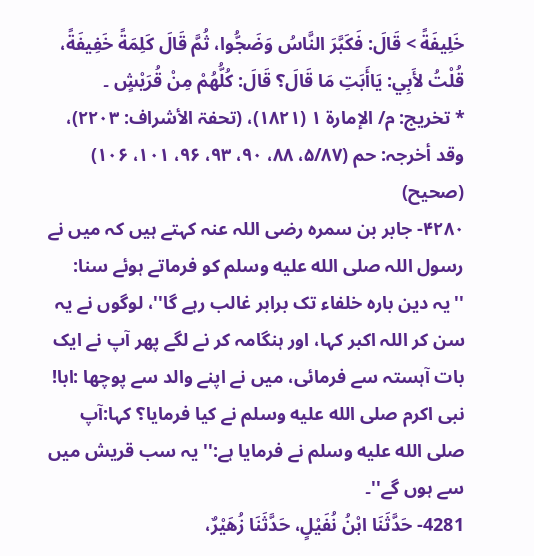خَلِيفَةً > قَالَ: فَكَبَّرَ النَّاسُ وَضَجُّوا، ثُمَّ قَالَ كَلِمَةً خَفِيفَةً، قُلْتُ لأَبِي: يَاأَبَتِ مَا قَالَ؟ قَالَ: كُلُّهُمْ مِنْ قُرَيْشٍ ۔
* تخريج: م/ الإمارۃ ۱ (۱۸۲۱)، (تحفۃ الأشراف: ۲۲۰۳)، وقد أخرجہ: حم (۵/۸۷، ۸۸، ۹۰، ۹۳، ۹۶، ۱۰۱، ۱۰۶) (صحیح)
۴۲۸۰- جابر بن سمرہ رضی اللہ عنہ کہتے ہیں کہ میں نے رسول اللہ صلى الله عليه وسلم کو فرماتے ہوئے سنا: ''یہ دین بارہ خلفاء تک برابر غالب رہے گا''، لوگوں نے یہ سن کر اللہ اکبر کہا، اور ہنگامہ کر نے لگے پھر آپ نے ایک بات آہستہ سے فرمائی، میں نے اپنے والد سے پوچھا :ابا! نبی اکرم صلى الله عليه وسلم نے کیا فرمایا؟ کہا:آپ صلى الله عليه وسلم نے فرمایا ہے:'' یہ سب قریش میں سے ہوں گے''۔
4281- حَدَّثَنَا ابْنُ نُفَيْلٍ، حَدَّثَنَا زُهَيْرٌ،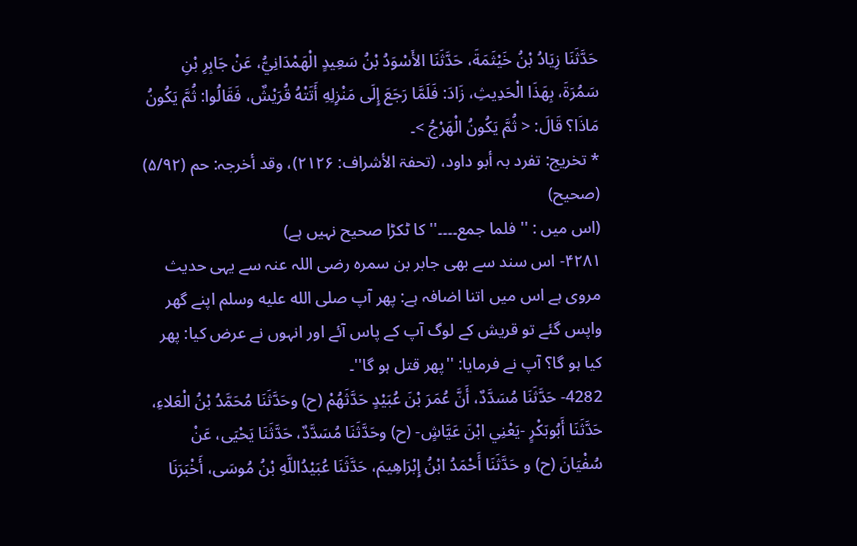حَدَّثَنَا زِيَادُ بْنُ خَيْثَمَةَ، حَدَّثَنَا الأَسْوَدُ بْنُ سَعِيدٍ الْهَمْدَانِيُّ، عَنْ جَابِرِ بْنِ سَمُرَةَ، بِهَذَا الْحَدِيثِ، زَادَ: فَلَمَّا رَجَعَ إِلَى مَنْزِلِهِ أَتَتْهُ قُرَيْشٌ، فَقَالُوا: ثُمَّ يَكُونُ مَاذَا؟ قَالَ: < ثُمَّ يَكُونُ الْهَرْجُ >۔
* تخريج: تفرد بہ أبو داود، (تحفۃ الأشراف: ۲۱۲۶)، وقد أخرجہ: حم (۵/۹۲) (صحیح)
(اس میں : '' فلما جمع۔۔۔۔'' کا ٹکڑا صحیح نہیں ہے)
۴۲۸۱- اس سند سے بھی جابر بن سمرہ رضی اللہ عنہ سے یہی حدیث مروی ہے اس میں اتنا اضافہ ہے: پھر آپ صلى الله عليه وسلم اپنے گھر واپس گئے تو قریش کے لوگ آپ کے پاس آئے اور انہوں نے عرض کیا: پھر کیا ہو گا؟ آپ نے فرمایا: ''پھر قتل ہو گا''۔
4282- حَدَّثَنَا مُسَدَّدٌ، أَنَّ عُمَرَ بْنَ عُبَيْدٍ حَدَّثَهُمْ (ح) وحَدَّثَنَا مُحَمَّدُ بْنُ الْعَلاءِ، حَدَّثَنَا أَبُوبَكْرٍ -يَعْنِي ابْنَ عَيَّاشٍ- (ح) وحَدَّثَنَا مُسَدَّدٌ، حَدَّثَنَا يَحْيَى، عَنْ سُفْيَانَ (ح) و حَدَّثَنَا أَحْمَدُ ابْنُ إِبْرَاهِيمَ، حَدَّثَنَا عُبَيْدُاللَّهِ بْنُ مُوسَى، أَخْبَرَنَا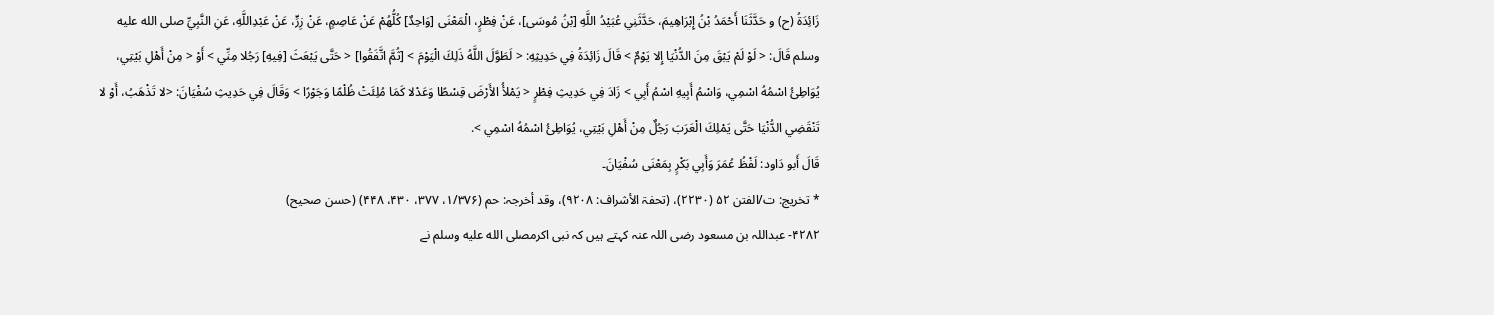زَائِدَةُ (ح) و حَدَّثَنَا أَحْمَدُ بْنُ إِبْرَاهِيمَ، حَدَّثَنِي عُبَيْدُ اللَّهِ [بْنُ مُوسَى]، عَنْ فِطْرٍ، الْمَعْنَى [وَاحِدٌ] كُلُّهُمْ عَنْ عَاصِمٍ، عَنْ زِرٍّ، عَنْ عَبْدِاللَّهِ، عَنِ النَّبِيِّ صلى الله عليه وسلم قَالَ: < لَوْ لَمْ يَبْقَ مِنَ الدُّنْيَا إِلا يَوْمٌ > قَالَ زَائِدَةُ فِي حَدِيثِهِ: < لَطَوَّلَ اللَّهُ ذَلِكَ الْيَوْمَ > [ثُمَّ اتَّفَقُوا] < حَتَّى يَبْعَثَ [فِيهِ] رَجُلا مِنِّي > أَوْ < مِنْ أَهْلِ بَيْتِي، يُوَاطِئُ اسْمُهُ اسْمِي، وَاسْمُ أَبِيهِ اسْمُ أَبِي > زَادَ فِي حَدِيثِ فِطْرٍ < يَمْلأُ الأَرْضَ قِسْطًا وَعَدْلا كَمَا مُلِئَتْ ظُلْمًا وَجَوْرًا > وَقَالَ فِي حَدِيثِ سُفْيَانَ: <لا تَذْهَبُ، أَوْ لا تَنْقَضِي الدُّنْيَا حَتَّى يَمْلِكَ الْعَرَبَ رَجُلٌ مِنْ أَهْلِ بَيْتِي، يُوَاطِئُ اسْمُهُ اسْمِي >.
قَالَ أَبو دَاود: لَفْظُ عُمَرَ وَأَبِي بَكْرٍ بِمَعْنَى سُفْيَانَ۔
* تخريج: ت/الفتن ۵۲ (۲۲۳۰)، (تحفۃ الأشراف: ۹۲۰۸)، وقد أخرجہ: حم (۱/۳۷۶، ۳۷۷، ۴۳۰، ۴۴۸) (حسن صحیح)
۴۲۸۲- عبداللہ بن مسعود رضی اللہ عنہ کہتے ہیں کہ نبی اکرمصلى الله عليه وسلم نے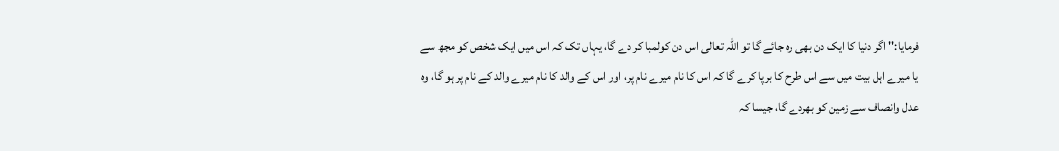فرمایا:'' اگر دنیا کا ایک دن بھی رہ جائے گا تو اللہ تعالی اس دن کولمبا کر دے گا، یہاں تک کہ اس میں ایک شخص کو مجھ سے یا میرے اہل بیت میں سے اس طرح کا برپا کرے گا کہ اس کا نام میرے نام پر، اور اس کے والد کا نام میرے والد کے نام پر ہو گا، وہ عدل وانصاف سے زمین کو بھردے گا، جیسا کہ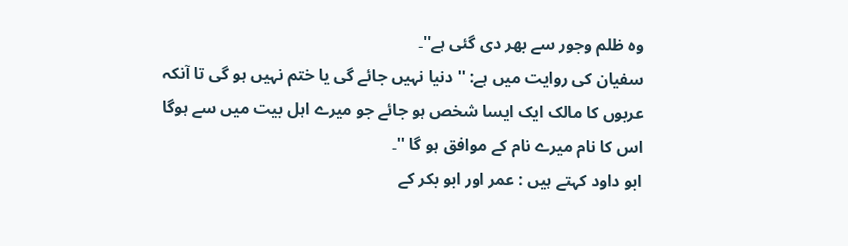وہ ظلم وجور سے بھر دی گئی ہے''۔
سفیان کی روایت میں ہے: ''دنیا نہیں جائے گی یا ختم نہیں ہو گی تا آنکہ عربوں کا مالک ایک ایسا شخص ہو جائے جو میرے اہل بیت میں سے ہوگا اس کا نام میرے نام کے موافق ہو گا ''۔
ابو داود کہتے ہیں : عمر اور ابو بکر کے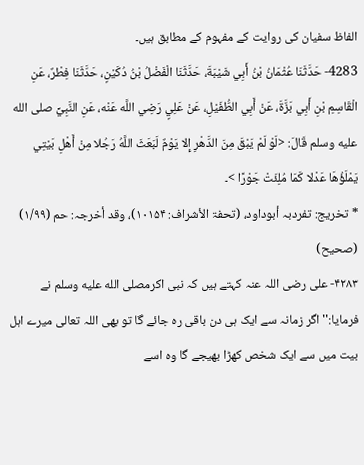الفاظ سفیان کی روایت کے مفہوم کے مطابق ہیں۔
4283- حَدَّثَنَا عُثْمَانُ بْنُ أَبِي شَيْبَةَ، حَدَّثَنَا الْفَضْلُ بْنُ دُكَيْنٍ، حَدَّثَنَا فِطْرٌ، عَنِ الْقَاسِمِ بْنِ أَبِي بَزَّةَ، عَنْ أَبِي الطُّفَيْلِ، عَنْ عَلِيٍ رَضِي اللَّه عَنْه، عَنِ النَّبِيِّ صلى الله عليه وسلم قَالَ: <لَوْ لَمْ يَبْقَ مِنَ الدَّهْرِ إِلا يَوْمٌ لَبَعَثَ اللَّهُ رَجُلا مِنْ أَهْلِ بَيْتِي يَمْلَؤُهَا عَدْلا كَمَا مُلِئَتْ جَوْرًا >۔
* تخريج: تفردبہ أبوداود، (تحفۃ الأشراف: ۱۰۱۵۴)، وقد أخرجہ: حم (۱/۹۹) (صحیح)
۴۲۸۳- علی رضی اللہ عنہ کہتے ہیں کہ نبی اکرمصلى الله عليه وسلم نے فرمایا:'' اگر زمانہ سے ایک ہی دن باقی رہ جائے گا تو بھی اللہ تعالی میرے اہل بیت میں سے ایک شخص کھڑا بھیجے گا وہ اسے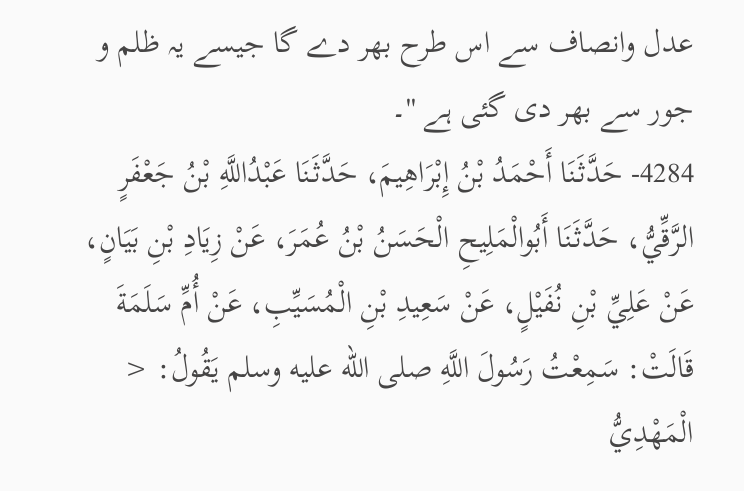عدل وانصاف سے اس طرح بھر دے گا جیسے یہ ظلم و جور سے بھر دی گئی ہے ''۔
4284- حَدَّثَنَا أَحْمَدُ بْنُ إِبْرَاهِيمَ، حَدَّثَنَا عَبْدُاللَّهِ بْنُ جَعْفَرٍ الرَّقِّيُّ، حَدَّثَنَا أَبُوالْمَلِيحِ الْحَسَنُ بْنُ عُمَرَ، عَنْ زِيَادِ بْنِ بَيَانٍ، عَنْ عَلِيِّ بْنِ نُفَيْلٍ، عَنْ سَعِيدِ بْنِ الْمُسَيِّبِ، عَنْ أُمِّ سَلَمَةَ قَالَتْ: سَمِعْتُ رَسُولَ اللَّهِ صلى الله عليه وسلم يَقُولُ: < الْمَهْدِيُّ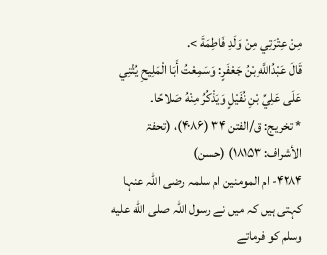مِنْ عِتْرَتِي مِنْ وَلَدِ فَاطِمَةَ >.
قَالَ عَبْدُاللَّهِ بْنُ جَعْفَرٍ: وَسَمِعْتُ أَبَا الْمَلِيحِ يُثْنِي عَلَى عَلِيِّ بْنِ نُفَيْلٍ وَيَذْكُرُ مِنْهُ صَلاحًا۔
* تخريج: ق/الفتن ۳۴ (۴۰۸۶)، (تحفۃ الأشراف: ۱۸۱۵۳) (حسن)
۴۲۸۴- ام المومنین ام سلمہ رضی اللہ عنہا کہتی ہیں کہ میں نے رسول اللہ صلى الله عليه وسلم کو فرماتے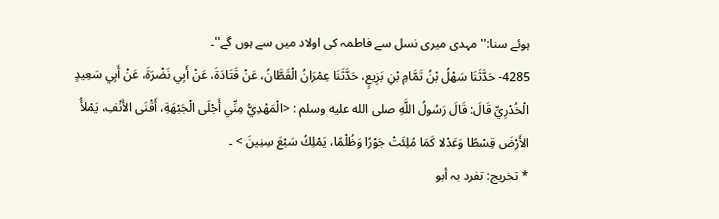ہوئے سنا:'' مہدی میری نسل سے فاطمہ کی اولاد میں سے ہوں گے''۔
4285- حَدَّثَنَا سَهْلُ بْنُ تَمَّامِ بْنِ بَزِيعٍ، حَدَّثَنَا عِمْرَانُ الْقَطَّانُ، عَنْ قَتَادَةَ، عَنْ أَبِي نَضْرَةَ، عَنْ أَبِي سَعِيدٍ الْخُدْرِيِّ قَالَ: قَالَ رَسُولُ اللَّهِ صلى الله عليه وسلم : <الْمَهْدِيُّ مِنِّي أَجْلَى الْجَبْهَةِ، أَقْنَى الأَنْفِ، يَمْلأُ الأَرْضَ قِسْطًا وَعَدْلا كَمَا مُلِئَتْ جَوْرًا وَظُلْمًا، يَمْلِكُ سَبْعَ سِنِينَ > ۔
* تخريج: تفرد بہ أبو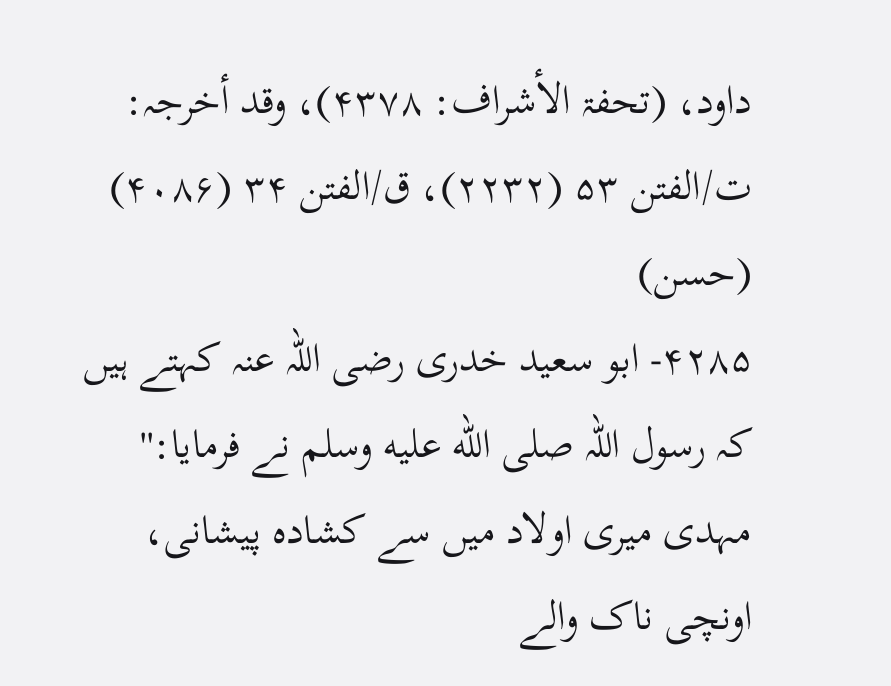داود، (تحفۃ الأشراف: ۴۳۷۸)، وقد أخرجہ: ت/الفتن ۵۳ (۲۲۳۲)، ق/الفتن ۳۴ (۴۰۸۶) (حسن)
۴۲۸۵- ابو سعید خدری رضی اللہ عنہ کہتے ہیں کہ رسول اللہ صلى الله عليه وسلم نے فرمایا:'' مہدی میری اولاد میں سے کشادہ پیشانی، اونچی ناک والے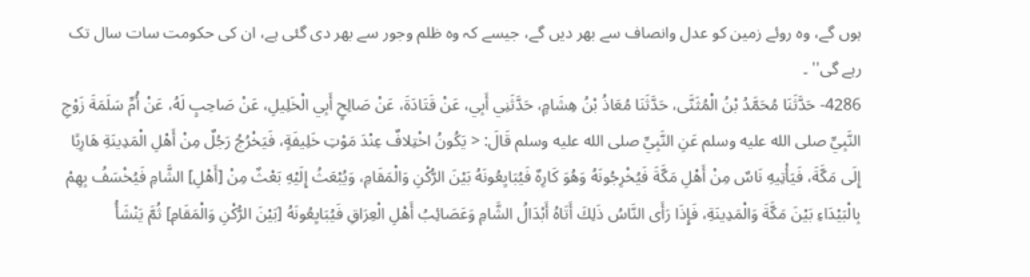ہوں گے، وہ روئے زمین کو عدل وانصاف سے بھر دیں گے، جیسے کہ وہ ظلم وجور سے بھر دی گئی ہے، ان کی حکومت سات سال تک رہے گی'' ۔
4286- حَدَّثَنَا مُحَمَّدُ بْنُ الْمُثَنَّى، حَدَّثَنَا مُعَاذُ بْنُ هِشَامٍ، حَدَّثَنِي أَبِي، عَنْ قَتَادَةَ، عَنْ صَالِحٍ أَبِي الْخَلِيلِ، عَنْ صَاحِبٍ لَهُ، عَنْ أُمِّ سَلَمَةَ زَوْجِ النَّبِيِّ صلى الله عليه وسلم عَنِ النَّبِيِّ صلى الله عليه وسلم قَالَ: < يَكُونُ اخْتِلافٌ عِنْدَ مَوْتِ خَلِيفَةٍ، فَيَخْرُجُ رَجُلٌ مِنْ أَهْلِ الْمَدِينَةِ هَارِبًا إِلَى مَكَّةَ، فَيَأْتِيهِ نَاسٌ مِنْ أَهْلِ مَكَّةَ فَيُخْرِجُونَهُ وَهُوَ كَارِهٌ فَيُبَايِعُونَهُ بَيْنَ الرُّكْنِ وَالْمَقَامِ، وَيُبْعَثُ إِلَيْهِ بَعْثٌ مِنْ [أَهْلِ] الشَّامِ فَيُخْسَفُ بِهِمْ بِالْبَيْدَاءِ بَيْنَ مَكَّةَ وَالْمَدِينَةِ، فَإِذَا رَأَى النَّاسُ ذَلِكَ أَتَاهُ أَبْدَالُ الشَّامِ وَعَصَائِبُ أَهْلِ الْعِرَاقِ فَيُبَايِعُونَهُ [بَيْنَ الرُّكْنِ وَالْمَقَامِ] ثُمَّ يَنْشَأُ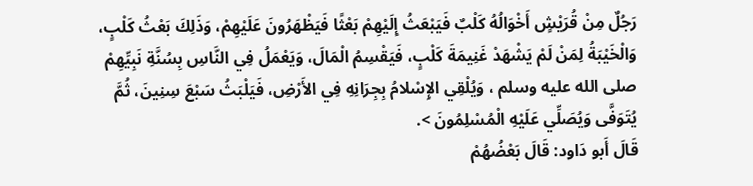رَجُلٌ مِنْ قُرَيْشٍ أَخْوَالُهُ كَلْبٌ فَيَبْعَثُ إِلَيْهِمْ بَعْثًا فَيَظْهَرُونَ عَلَيْهِمْ، وَذَلِكَ بَعْثُ كَلْبٍ، وَالْخَيْبَةُ لِمَنْ لَمْ يَشْهَدْ غَنِيمَةَ كَلْبٍ، فَيَقْسِمُ الْمَالَ، وَيَعْمَلُ فِي النَّاسِ بِسُنَّةِ نَبِيِّهِمْ صلى الله عليه وسلم ، وَيُلْقِي الإِسْلامُ بِجِرَانِهِ فِي الأَرْضِ، فَيَلْبَثُ سَبْعَ سِنِينَ، ثُمَّ يُتَوَفَّى وَيُصَلِّي عَلَيْهِ الْمُسْلِمُونَ >.
قَالَ أَبو دَاود: قَالَ بَعْضُهُمْ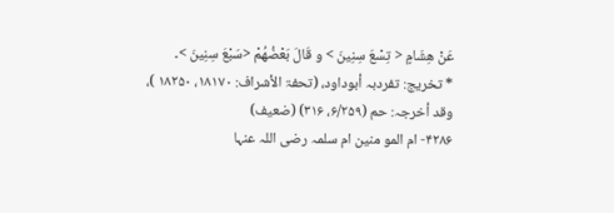عَنْ هِشَامٍ < تِسْعَ سِنِينَ > و قَالَ بَعْضُهُمْ <سَبْعَ سِنِينَ >۔
* تخريج: تفردبہ أبوداود، (تحفۃ الأشراف: ۱۸۱۷۰، ۱۸۲۵۰ )، وقد أخرجہ: حم (۶/۲۵۹، ۳۱۶) (ضعیف)
۴۲۸۶- ام المو منین ام سلمہ رضی اللہ عنہا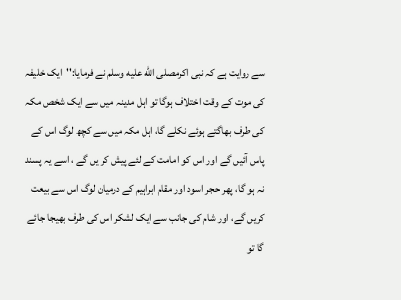سے روایت ہے کہ نبی اکرمصلى الله عليه وسلم نے فرمایا:''ایک خلیفہ کی موت کے وقت اختلاف ہوگا تو اہل مدینہ میں سے ایک شخص مکہ کی طرف بھاگتے ہوئے نکلے گا، اہل مکہ میں سے کچھ لوگ اس کے پاس آئیں گے اور اس کو امامت کے لئے پیش کر یں گے ، اسے یہ پسند نہ ہو گا، پھر حجر اسود اور مقام ابراہیم کے درمیان لوگ اس سے بیعت کریں گے، اور شام کی جانب سے ایک لشکر اس کی طرف بھیجا جائے گا تو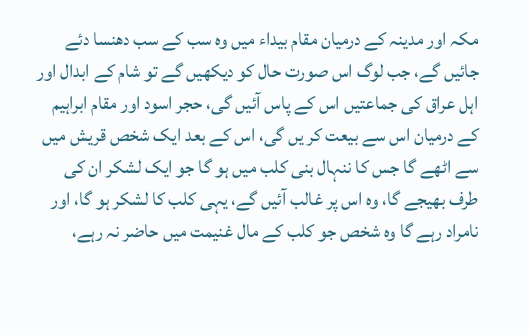مکہ اور مدینہ کے درمیان مقام بیداء میں وہ سب کے سب دھنسا دئے جائیں گے، جب لوگ اس صورت حال کو دیکھیں گے تو شام کے ابدال اور اہل عراق کی جماعتیں اس کے پاس آئیں گی، حجر اسود اور مقام ابراہیم کے درمیان اس سے بیعت کر یں گی، اس کے بعد ایک شخص قریش میں سے اٹھے گا جس کا ننہال بنی کلب میں ہو گا جو ایک لشکر ان کی طرف بھیجے گا، وہ اس پر غالب آئیں گے، یہی کلب کا لشکر ہو گا، اور نامراد رہے گا وہ شخص جو کلب کے مال غنیمت میں حاضر نہ رہے،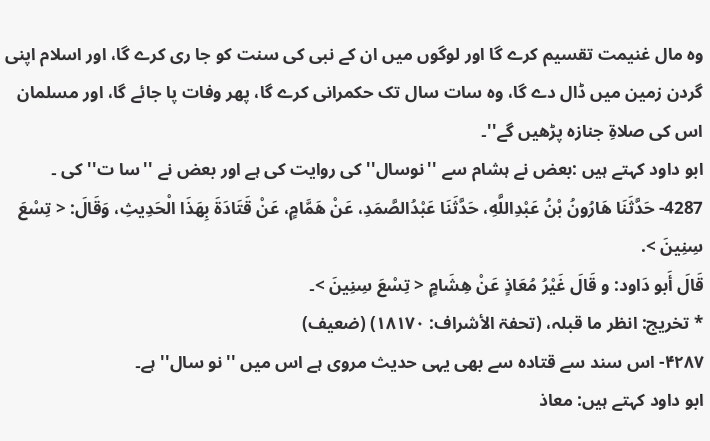وہ مال غنیمت تقسیم کرے گا اور لوگوں میں ان کے نبی کی سنت کو جا ری کرے گا، اور اسلام اپنی گردن زمین میں ڈال دے گا، وہ سات سال تک حکمرانی کرے گا، پھر وفات پا جائے گا، اور مسلمان اس کی صلاۃِ جنازہ پڑھیں گے''۔
ابو داود کہتے ہیں :بعض نے ہشام سے ''نوسال'' کی روایت کی ہے اور بعض نے ''سا ت'' کی ۔
4287- حَدَّثَنَا هَارُونُ بْنُ عَبْدِاللَّهِ، حَدَّثَنَا عَبْدُالصَّمَدِ، عَنْ هَمَّامٍ، عَنْ قَتَادَةَ بِهَذَا الْحَدِيثِ، وَقَالَ: < تِسْعَ سِنِينَ >.
قَالَ أَبو دَاود: و قَالَ غَيْرُ مُعَاذٍ عَنْ هِشَامٍ < تِسْعَ سِنِينَ >۔
* تخريج: انظر ما قبلہ، (تحفۃ الأشراف: ۱۸۱۷۰) (ضعیف)
۴۲۸۷- اس سند سے قتادہ سے بھی یہی حدیث مروی ہے اس میں ''نو سال'' ہے۔
ابو داود کہتے ہیں: معاذ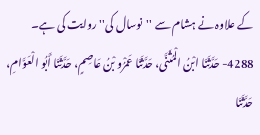کے علاوہ نے ہشام سے ''نوسال کی'' روایت کی ہے۔
4288- حَدَّثَنَا ابْنُ الْمُثَنَّى، حَدَّثَنَا عَمْرُو بْنُ عَاصِمٍ، حَدَّثَنَا أَبُو الْعَوَّامِ، حَدَّثَنَا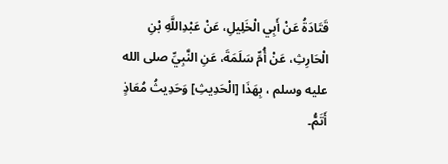قَتَادَةُ عَنْ أَبِي الْخَلِيلِ، عَنْ عَبْدِاللَّهِ بْنِ الْحَارِثِ، عَنْ أُمِّ سَلَمَةَ، عَنِ النَّبِيِّ صلى الله عليه وسلم ، بِهَذَا [الْحَدِيثِ] وَحَدِيثُ مُعَاذٍ أَتَمُّ۔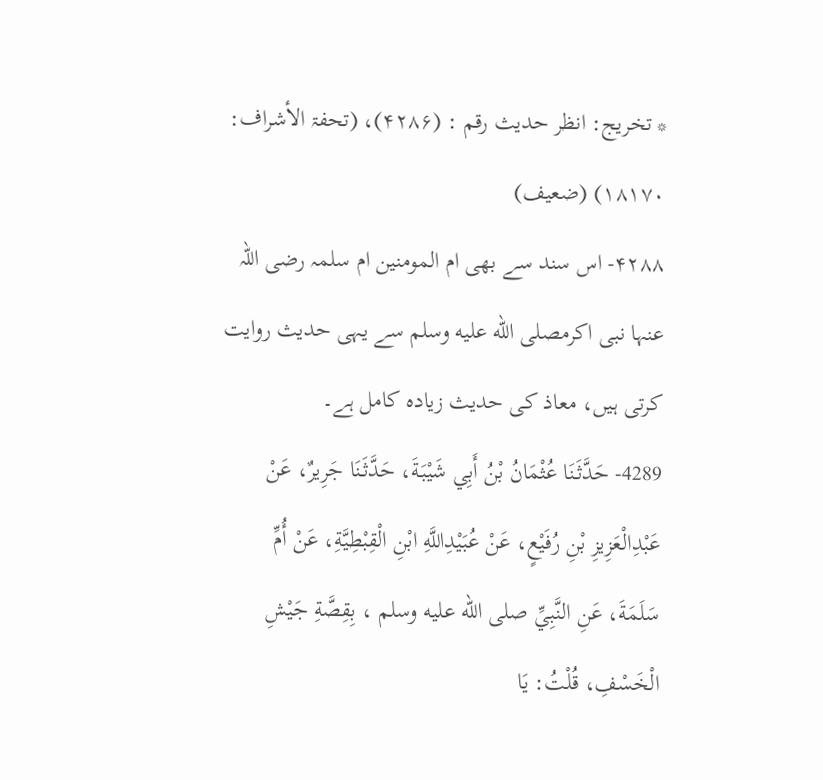* تخريج: انظر حدیث رقم : (۴۲۸۶)، (تحفۃ الأشراف: ۱۸۱۷۰) (ضعیف)
۴۲۸۸- اس سند سے بھی ام المومنین ام سلمہ رضی اللہ عنہا نبی اکرمصلى الله عليه وسلم سے یہی حدیث روایت کرتی ہیں، معاذ کی حدیث زیادہ کامل ہے۔
4289- حَدَّثَنَا عُثْمَانُ بْنُ أَبِي شَيْبَةَ، حَدَّثَنَا جَرِيرٌ، عَنْ عَبْدِالْعَزِيزِ بْنِ رُفَيْعٍ، عَنْ عُبَيْدِاللَّهِ ابْنِ الْقِبْطِيَّةِ، عَنْ أُمِّ سَلَمَةَ، عَنِ النَّبِيِّ صلى الله عليه وسلم ، بِقِصَّةِ جَيْشِ الْخَسْفِ، قُلْتُ: يَا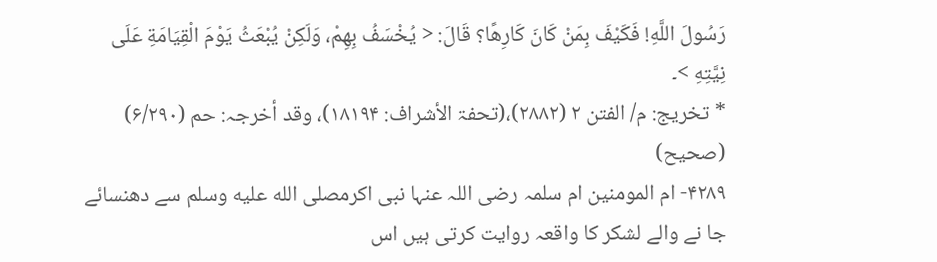رَسُولَ اللَّهِ! فَكَيْفَ بِمَنْ كَانَ كَارِهًا؟ قَالَ: < يُخْسَفُ بِهِمْ، وَلَكِنْ يُبْعَثُ يَوْمَ الْقِيَامَةِ عَلَى نِيَّتِهِ >۔
* تخريج: م/ الفتن ۲ (۲۸۸۲)،(تحفۃ الأشراف: ۱۸۱۹۴)، وقد أخرجہ: حم (۶/۲۹۰) (صحیح)
۴۲۸۹- ام المومنین ام سلمہ رضی اللہ عنہا نبی اکرمصلى الله عليه وسلم سے دھنسائے جا نے والے لشکر کا واقعہ روایت کرتی ہیں اس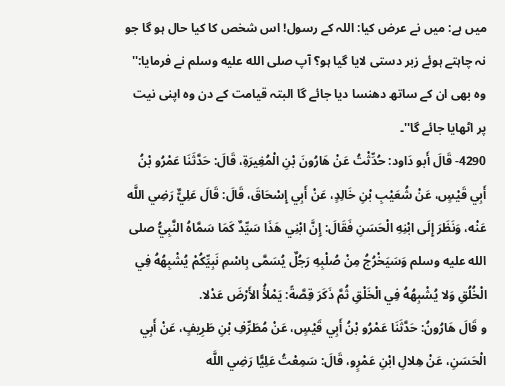میں ہے: میں نے عرض کیا: اللہ کے رسول! اس شخص کا کیا حال ہو گا جو نہ چاہتے ہوئے زبر دستی لایا گیا ہو؟ آپ صلى الله عليه وسلم نے فرمایا:'' وہ بھی ان کے ساتھ دھنسا دیا جائے گا البتہ قیامت کے دن وہ اپنی نیت پر اٹھایا جائے گا''۔
4290- قَالَ أَبو دَاود: حُدِّثْتُ عَنْ هَارُونَ بْنِ الْمُغِيرَةِ، قَالَ: حَدَّثَنَا عَمْرُو بْنُ أَبِي قَيْسٍ، عَنْ شُعَيْبِ بْنِ خَالِدٍ، عَنْ أَبِي إِسْحَاقَ، قَالَ: قَالَ عَلِيٌّ رَضِي اللَّه عَنْه، وَنَظَرَ إِلَى ابْنِهِ الْحَسَنِ فَقَالَ: إِنَّ ابْنِي هَذَا سَيِّدٌ كَمَا سَمَّاهُ النَّبِيُّ صلى الله عليه وسلم وَسَيَخْرُجُ مِنْ صُلْبِهِ رَجُلٌ يُسَمَّى بِاسْمِ نَبِيِّكُمْ يُشْبِهُهُ فِي الْخُلُقِ وَلا يُشْبِهُهُ فِي الْخَلْقِ ثُمَّ ذَكَرَ قِصَّةً: يَمْلأُ الأَرْضَ عَدْلا.
و قَالَ هَارُونُ: حَدَّثَنَا عَمْرُو بْنُ أَبِي قَيْسٍ، عَنْ مُطَرِّفِ بْنِ طَرِيفٍ، عَنْ أَبِي الْحَسَنِ، عَنْ هِلالِ ابْنِ عَمْرٍو، قَالَ: سَمِعْتُ عَلِيًّا رَضِي اللَّه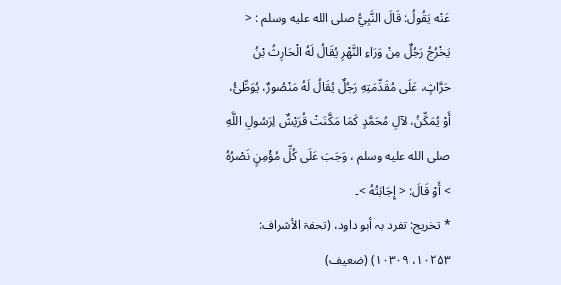عَنْه يَقُولُ: قَالَ النَّبِيُّ صلى الله عليه وسلم : < يَخْرُجُ رَجُلٌ مِنْ وَرَاءِ النَّهْرِ يُقَالُ لَهُ الْحَارِثُ بْنُ حَرَّاثٍ، عَلَى مُقَدِّمَتِهِ رَجُلٌ يُقَالُ لَهُ مَنْصُورٌ، يُوَطِّئُ، أَوْ يُمَكِّنُ، لآلِ مُحَمَّدٍ كَمَا مَكَّنَتْ قُرَيْشٌ لِرَسُولِ اللَّهِ صلى الله عليه وسلم ، وَجَبَ عَلَى كُلِّ مُؤْمِنٍ نَصْرُهُ > أَوْ قَالَ: < إِجَابَتُهُ >۔
* تخريج: تفرد بہ أبو داود، (تحفۃ الأشراف: ۱۰۲۵۳، ۱۰۳۰۹) (ضعیف)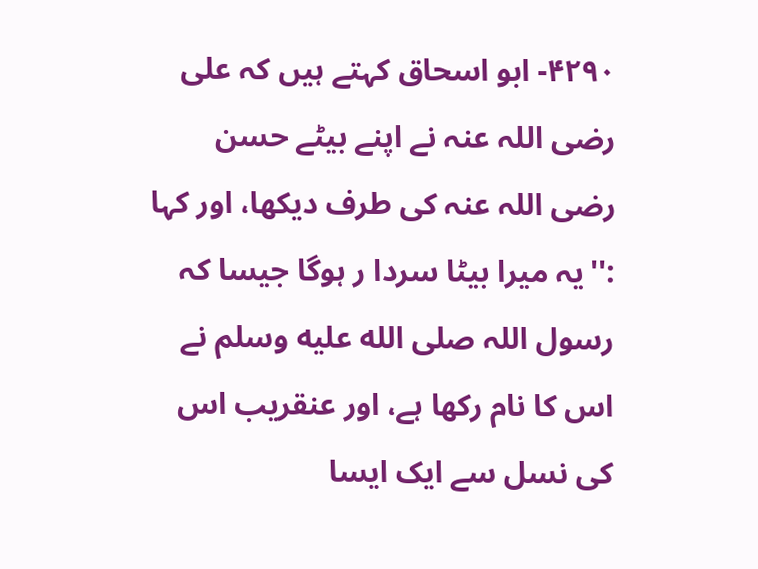۴۲۹۰- ابو اسحاق کہتے ہیں کہ علی رضی اللہ عنہ نے اپنے بیٹے حسن رضی اللہ عنہ کی طرف دیکھا، اور کہا :''یہ میرا بیٹا سردا ر ہوگا جیسا کہ رسول اللہ صلى الله عليه وسلم نے اس کا نام رکھا ہے، اور عنقریب اس کی نسل سے ایک ایسا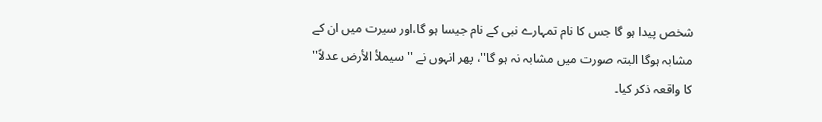شخص پیدا ہو گا جس کا نام تمہارے نبی کے نام جیسا ہو گا،اور سیرت میں ان کے مشابہ ہوگا البتہ صورت میں مشابہ نہ ہو گا''، پھر انہوں نے ''سيملأ الأرض عدلاً'' کا واقعہ ذکر کیا۔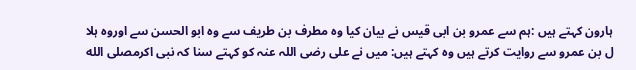ہارون کہتے ہیں :ہم سے عمرو بن ابی قیس نے بیان کیا وہ مطرف بن طریف سے وہ ابو الحسن سے اوروہ ہلا ل بن عمرو سے روایت کرتے ہیں وہ کہتے ہیں: میں نے علی رضی اللہ عنہ کو کہتے سنا کہ نبی اکرمصلى الله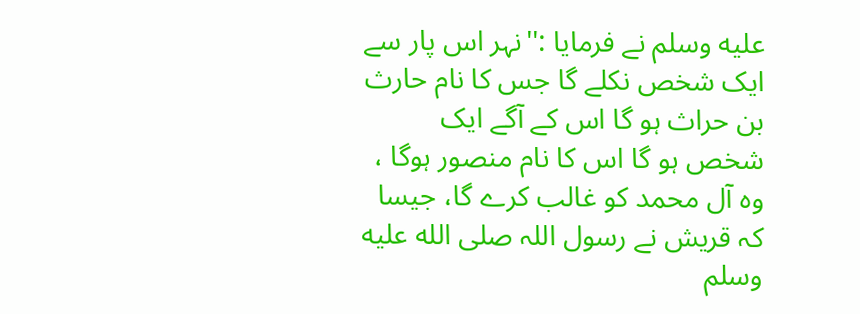عليه وسلم نے فرمایا :''نہر اس پار سے ایک شخص نکلے گا جس کا نام حارث بن حراث ہو گا اس کے آگے ایک شخص ہو گا اس کا نام منصور ہوگا ، وہ آل محمد کو غالب کرے گا، جیسا کہ قریش نے رسول اللہ صلى الله عليه وسلم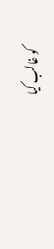کو غالب کیا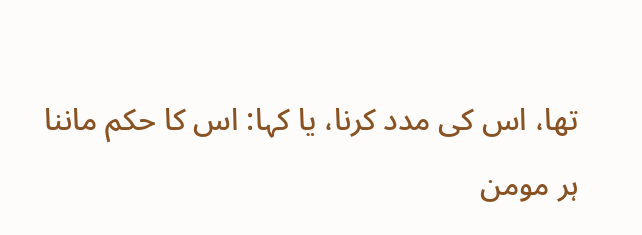تھا، اس کی مدد کرنا، یا کہا: اس کا حکم ماننا ہر مومن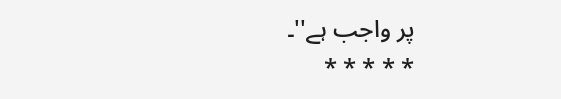پر واجب ہے''۔
* * * * *